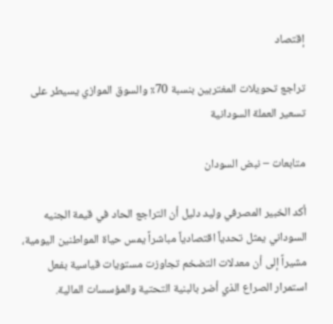إقتصاد

تراجع تحويلات المغتربين بنسبة 70٪ والسوق الموازي يسيطر على تسعير العملة السودانية

متابعات – نبض السودان

أكد الخبير المصرفي وليد دليل أن التراجع الحاد في قيمة الجنيه السوداني يمثل تحدياً اقتصادياً مباشراً يمس حياة المواطنين اليومية، مشيراً إلى أن معدلات التضخم تجاوزت مستويات قياسية بفعل استمرار الصراع الذي أضر بالبنية التحتية والمؤسسات المالية.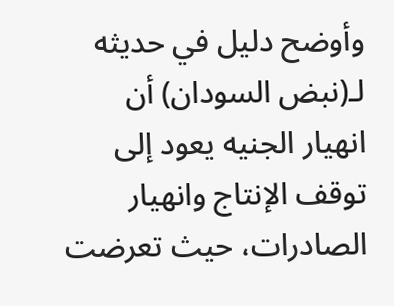وأوضح دليل في حديثه لـ(نبض السودان) أن انهيار الجنيه يعود إلى توقف الإنتاج وانهيار الصادرات، حيث تعرضت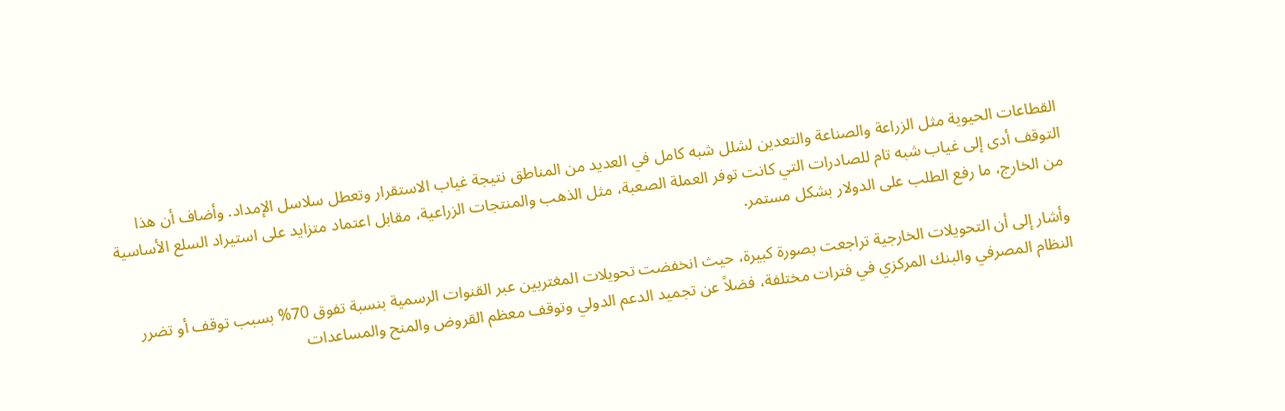القطاعات الحيوية مثل الزراعة والصناعة والتعدين لشلل شبه كامل في العديد من المناطق نتيجة غياب الاستقرار وتعطل سلاسل الإمداد. وأضاف أن هذا التوقف أدى إلى غياب شبه تام للصادرات التي كانت توفر العملة الصعبة، مثل الذهب والمنتجات الزراعية، مقابل اعتماد متزايد على استيراد السلع الأساسية من الخارج، ما رفع الطلب على الدولار بشكل مستمر.

وأشار إلى أن التحويلات الخارجية تراجعت بصورة كبيرة، حيث انخفضت تحويلات المغتربين عبر القنوات الرسمية بنسبة تفوق 70% بسبب توقف أو تضرر النظام المصرفي والبنك المركزي في فترات مختلفة، فضلاً عن تجميد الدعم الدولي وتوقف معظم القروض والمنح والمساعدات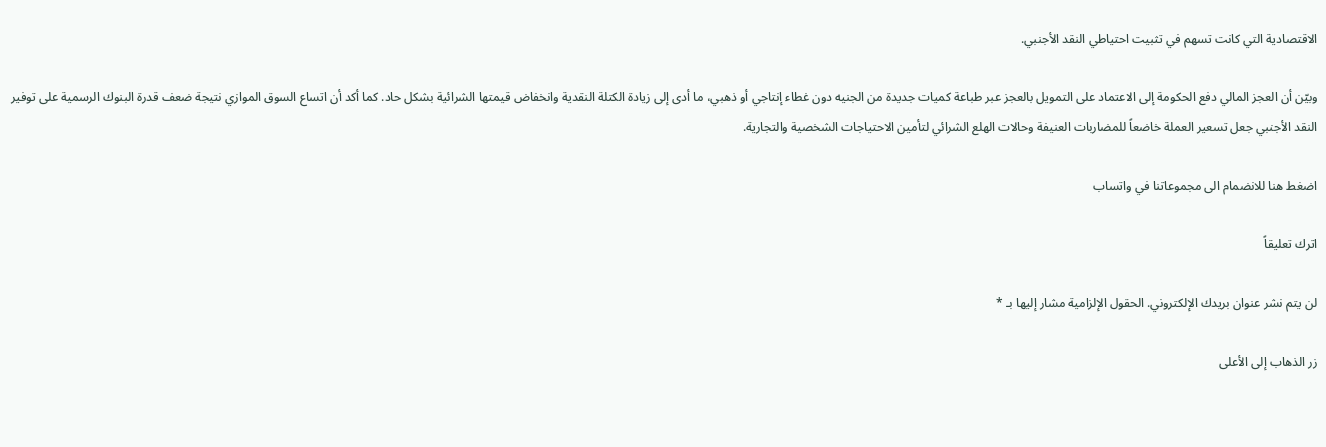الاقتصادية التي كانت تسهم في تثبيت احتياطي النقد الأجنبي.

وبيّن أن العجز المالي دفع الحكومة إلى الاعتماد على التمويل بالعجز عبر طباعة كميات جديدة من الجنيه دون غطاء إنتاجي أو ذهبي، ما أدى إلى زيادة الكتلة النقدية وانخفاض قيمتها الشرائية بشكل حاد. كما أكد أن اتساع السوق الموازي نتيجة ضعف قدرة البنوك الرسمية على توفير النقد الأجنبي جعل تسعير العملة خاضعاً للمضاربات العنيفة وحالات الهلع الشرائي لتأمين الاحتياجات الشخصية والتجارية.

اضغط هنا للانضمام الى مجموعاتنا في واتساب

اترك تعليقاً

لن يتم نشر عنوان بريدك الإلكتروني. الحقول الإلزامية مشار إليها بـ *

زر الذهاب إلى الأعلى